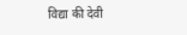विद्या की देवी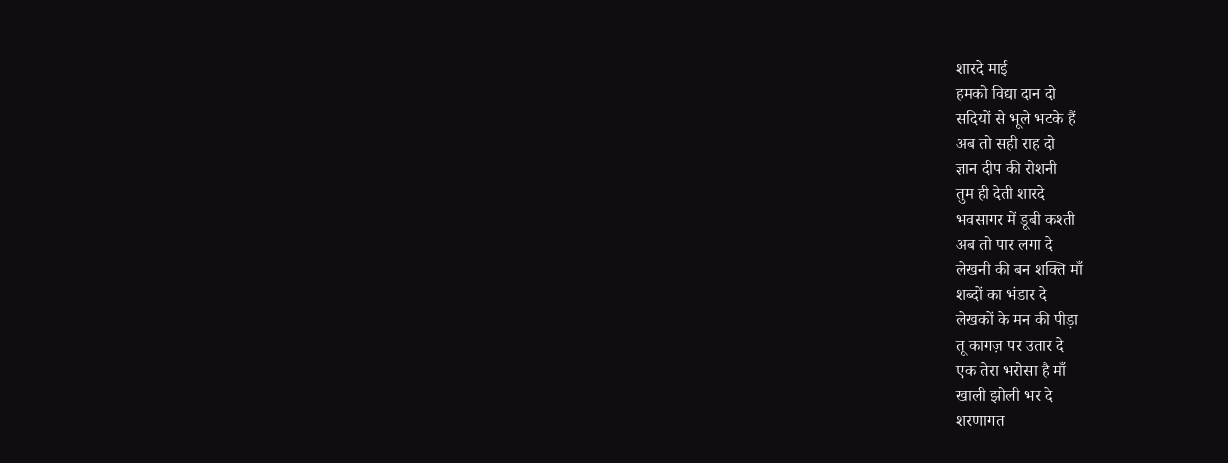शारदे माई
हमको विद्या दान दो
सदियों से भूले भटके हैं
अब तो सही राह दो
ज्ञान दीप की रोशनी
तुम ही देती शारदे
भवसागर में डूबी कश्ती
अब तो पार लगा दे
लेखनी की बन शक्ति माँ
शब्दों का भंडार दे
लेखकों के मन की पीड़ा
तू कागज़ पर उतार दे
एक तेरा भरोसा है माँ
खाली झोली भर दे
शरणागत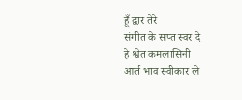हूँ द्वार तेरे
संगीत के सप्त स्वर दे
हे श्वेत कमलासिनी
आर्त भाव स्वीकार ले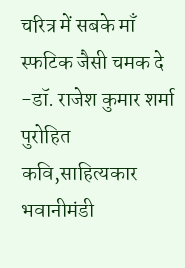चरित्र में सबके माँ
स्फटिक जैसी चमक दे
-डॉ. राजेश कुमार शर्मा पुरोहित
कवि,साहित्यकार
भवानीमंडी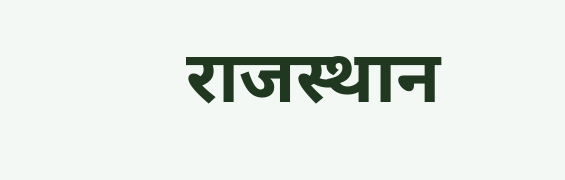राजस्थान